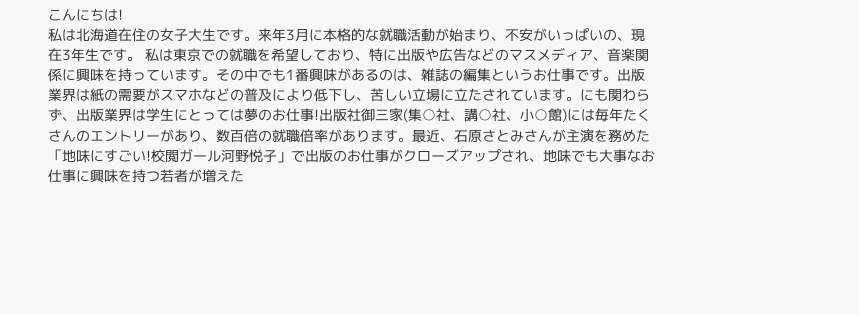こんにちは!
私は北海道在住の女子大生です。来年3月に本格的な就職活動が始まり、不安がいっぱいの、現在3年生です。 私は東京での就職を希望しており、特に出版や広告などのマスメディア、音楽関係に興味を持っています。その中でも1番興味があるのは、雑誌の編集というお仕事です。出版業界は紙の需要がスマホなどの普及により低下し、苦しい立場に立たされています。にも関わらず、出版業界は学生にとっては夢のお仕事!出版社御三家(集○社、講○社、小○館)には毎年たくさんのエントリーがあり、数百倍の就職倍率があります。最近、石原さとみさんが主演を務めた「地味にすごい!校閲ガール河野悦子」で出版のお仕事がクローズアップされ、地味でも大事なお仕事に興味を持つ若者が増えた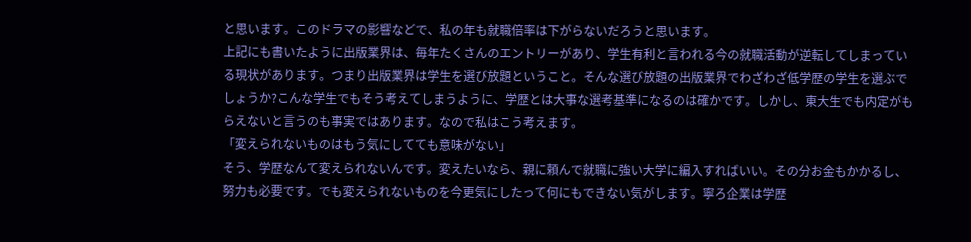と思います。このドラマの影響などで、私の年も就職倍率は下がらないだろうと思います。
上記にも書いたように出版業界は、毎年たくさんのエントリーがあり、学生有利と言われる今の就職活動が逆転してしまっている現状があります。つまり出版業界は学生を選び放題ということ。そんな選び放題の出版業界でわざわざ低学歴の学生を選ぶでしょうか?こんな学生でもそう考えてしまうように、学歴とは大事な選考基準になるのは確かです。しかし、東大生でも内定がもらえないと言うのも事実ではあります。なので私はこう考えます。
「変えられないものはもう気にしてても意味がない」
そう、学歴なんて変えられないんです。変えたいなら、親に頼んで就職に強い大学に編入すればいい。その分お金もかかるし、努力も必要です。でも変えられないものを今更気にしたって何にもできない気がします。寧ろ企業は学歴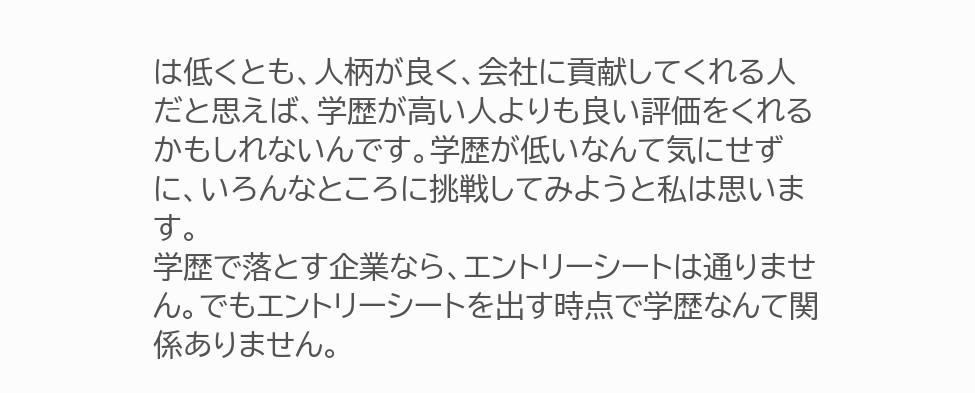は低くとも、人柄が良く、会社に貢献してくれる人だと思えば、学歴が高い人よりも良い評価をくれるかもしれないんです。学歴が低いなんて気にせずに、いろんなところに挑戦してみようと私は思います。
学歴で落とす企業なら、エントリーシートは通りません。でもエントリーシートを出す時点で学歴なんて関係ありません。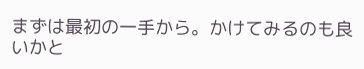まずは最初の一手から。かけてみるのも良いかと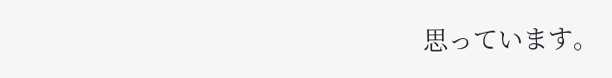思っています。